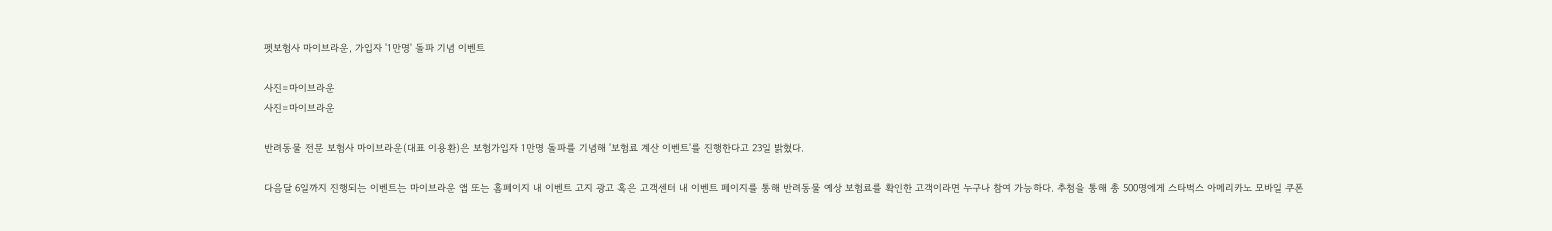펫보험사 마이브라운, 가입자 '1만명' 돌파 기념 이벤트

사진=마이브라운
사진=마이브라운

반려동물 전문 보험사 마이브라운(대표 이용환)은 보험가입자 1만명 돌파를 기념해 '보험료 계산 이벤트'를 진행한다고 23일 밝혔다.

다음달 6일까지 진행되는 이벤트는 마이브라운 앱 또는 홈페이지 내 이벤트 고지 광고 혹은 고객센터 내 이벤트 페이지를 통해 반려동물 예상 보험료를 확인한 고객이라면 누구나 참여 가능하다. 추첨을 통해 총 500명에게 스타벅스 아메리카노 모바일 쿠폰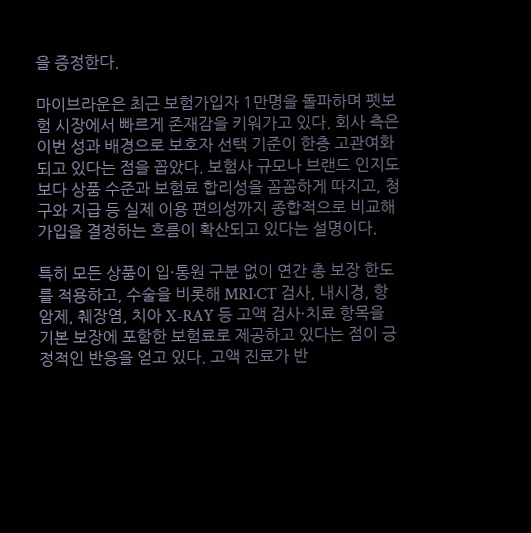을 증정한다.

마이브라운은 최근 보험가입자 1만명을 돌파하며 펫보험 시장에서 빠르게 존재감을 키워가고 있다. 회사 측은 이번 성과 배경으로 보호자 선택 기준이 한층 고관여화되고 있다는 점을 꼽았다. 보험사 규모나 브랜드 인지도 보다 상품 수준과 보험료 합리성을 꼼꼼하게 따지고, 청구와 지급 등 실제 이용 편의성까지 종합적으로 비교해 가입을 결정하는 흐름이 확산되고 있다는 설명이다.

특히 모든 상품이 입·통원 구분 없이 연간 총 보장 한도를 적용하고, 수술을 비롯해 MRI·CT 검사, 내시경, 항암제, 췌장염, 치아 X-RAY 등 고액 검사·치료 항목을 기본 보장에 포함한 보험료로 제공하고 있다는 점이 긍정적인 반응을 얻고 있다. 고액 진료가 반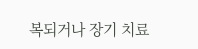복되거나 장기 치료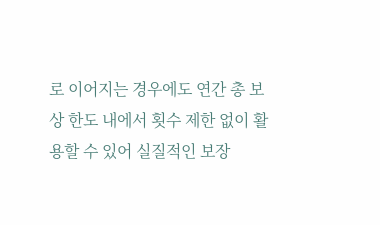로 이어지는 경우에도 연간 총 보상 한도 내에서 횟수 제한 없이 활용할 수 있어 실질적인 보장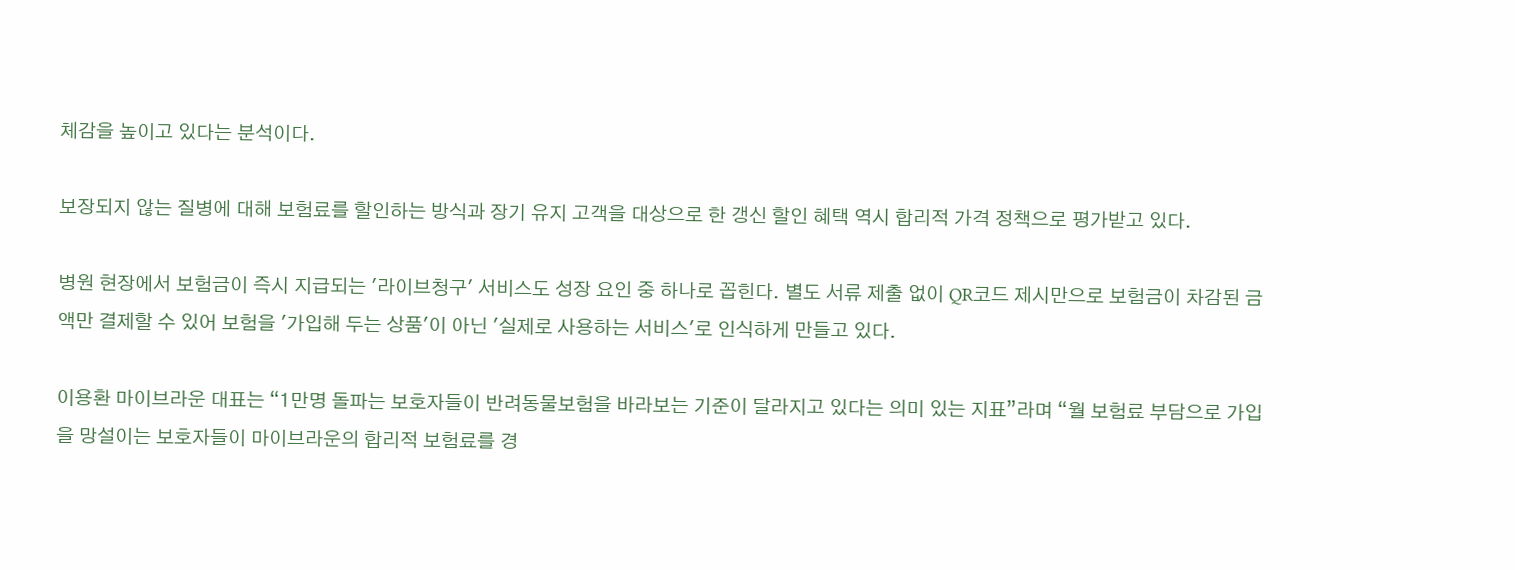체감을 높이고 있다는 분석이다.

보장되지 않는 질병에 대해 보험료를 할인하는 방식과 장기 유지 고객을 대상으로 한 갱신 할인 혜택 역시 합리적 가격 정책으로 평가받고 있다.

병원 현장에서 보험금이 즉시 지급되는 '라이브청구' 서비스도 성장 요인 중 하나로 꼽힌다. 별도 서류 제출 없이 QR코드 제시만으로 보험금이 차감된 금액만 결제할 수 있어 보험을 '가입해 두는 상품'이 아닌 '실제로 사용하는 서비스'로 인식하게 만들고 있다.

이용환 마이브라운 대표는 “1만명 돌파는 보호자들이 반려동물보험을 바라보는 기준이 달라지고 있다는 의미 있는 지표”라며 “월 보험료 부담으로 가입을 망설이는 보호자들이 마이브라운의 합리적 보험료를 경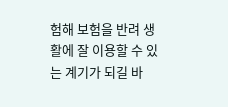험해 보험을 반려 생활에 잘 이용할 수 있는 계기가 되길 바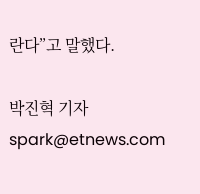란다”고 말했다.

박진혁 기자 spark@etnews.com